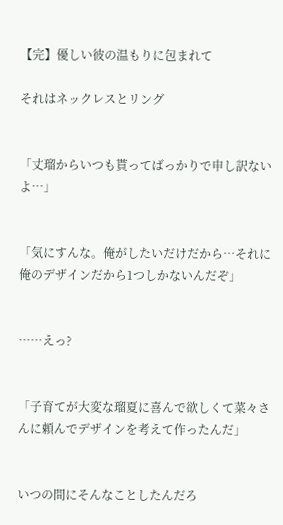【完】優しい彼の温もりに包まれて

それはネックレスとリング


「丈瑠からいつも貰ってばっかりで申し訳ないよ…」


「気にすんな。俺がしたいだけだから…それに俺のデザインだから1つしかないんだぞ」


……えっ?


「子育てが大変な瑠夏に喜んで欲しくて菜々さんに頼んでデザインを考えて作ったんだ」


いつの間にそんなことしたんだろ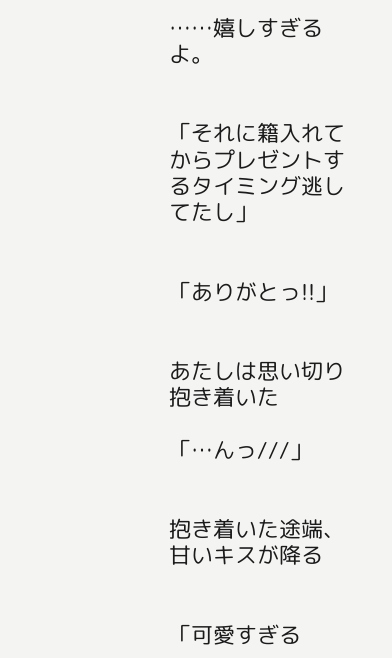……嬉しすぎるよ。


「それに籍入れてからプレゼントするタイミング逃してたし」


「ありがとっ!!」


あたしは思い切り抱き着いた

「…んっ///」


抱き着いた途端、甘いキスが降る


「可愛すぎる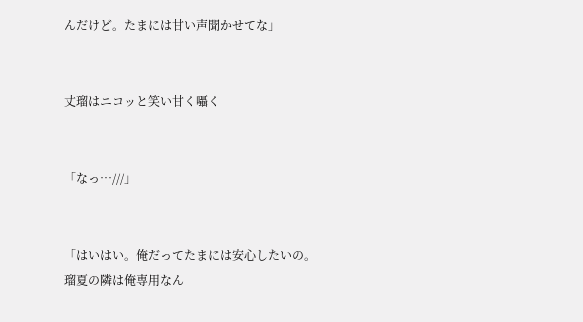んだけど。たまには甘い声聞かせてな」


丈瑠はニコッと笑い甘く囁く


「なっ…///」


「はいはい。俺だってたまには安心したいの。瑠夏の隣は俺専用なん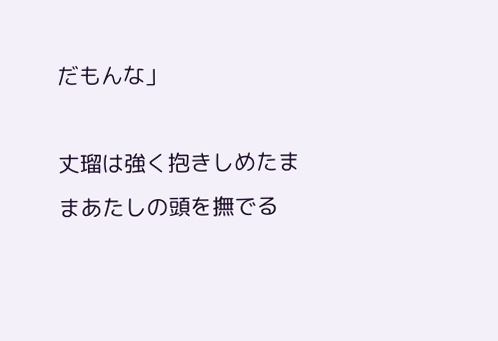だもんな」

丈瑠は強く抱きしめたま
まあたしの頭を撫でる